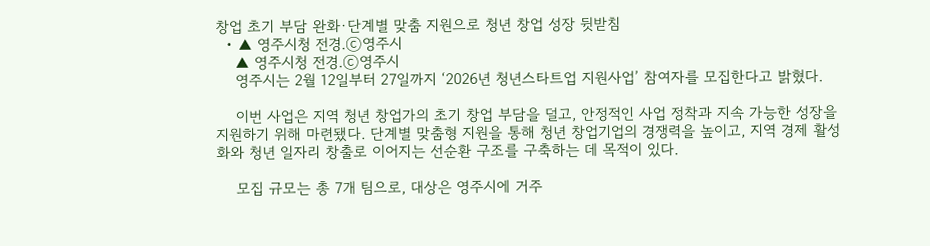창업 초기 부담 완화·단계별 맞춤 지원으로 청년 창업 성장 뒷받침
  • ▲ 영주시청 전경.ⓒ영주시
    ▲ 영주시청 전경.ⓒ영주시
    영주시는 2월 12일부터 27일까지 ‘2026년 청년스타트업 지원사업’ 참여자를 모집한다고 밝혔다.

    이번 사업은 지역 청년 창업가의 초기 창업 부담을 덜고, 안정적인 사업 정착과 지속 가능한 성장을 지원하기 위해 마련됐다. 단계별 맞춤형 지원을 통해 청년 창업기업의 경쟁력을 높이고, 지역 경제 활성화와 청년 일자리 창출로 이어지는 선순환 구조를 구축하는 데 목적이 있다.

    모집 규모는 총 7개 팀으로, 대상은 영주시에 거주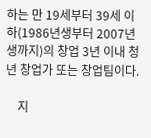하는 만 19세부터 39세 이하(1986년생부터 2007년생까지)의 창업 3년 이내 청년 창업가 또는 창업팀이다.

    지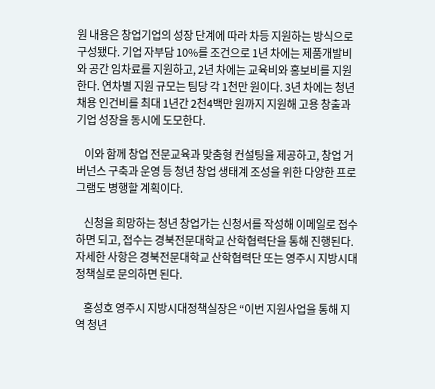원 내용은 창업기업의 성장 단계에 따라 차등 지원하는 방식으로 구성됐다. 기업 자부담 10%를 조건으로 1년 차에는 제품개발비와 공간 임차료를 지원하고, 2년 차에는 교육비와 홍보비를 지원한다. 연차별 지원 규모는 팀당 각 1천만 원이다. 3년 차에는 청년 채용 인건비를 최대 1년간 2천4백만 원까지 지원해 고용 창출과 기업 성장을 동시에 도모한다.

    이와 함께 창업 전문교육과 맞춤형 컨설팅을 제공하고, 창업 거버넌스 구축과 운영 등 청년 창업 생태계 조성을 위한 다양한 프로그램도 병행할 계획이다.

    신청을 희망하는 청년 창업가는 신청서를 작성해 이메일로 접수하면 되고, 접수는 경북전문대학교 산학협력단을 통해 진행된다. 자세한 사항은 경북전문대학교 산학협력단 또는 영주시 지방시대정책실로 문의하면 된다.

    홍성호 영주시 지방시대정책실장은 “이번 지원사업을 통해 지역 청년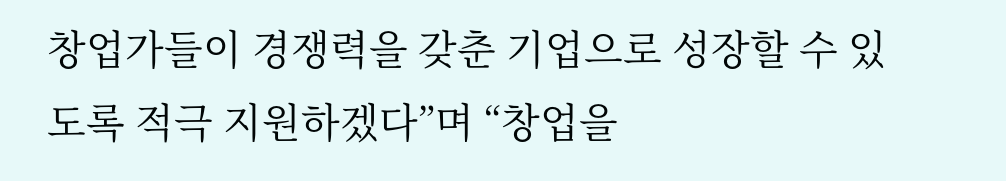창업가들이 경쟁력을 갖춘 기업으로 성장할 수 있도록 적극 지원하겠다”며 “창업을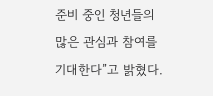준비 중인 청년들의 많은 관심과 참여를 기대한다”고 밝혔다.